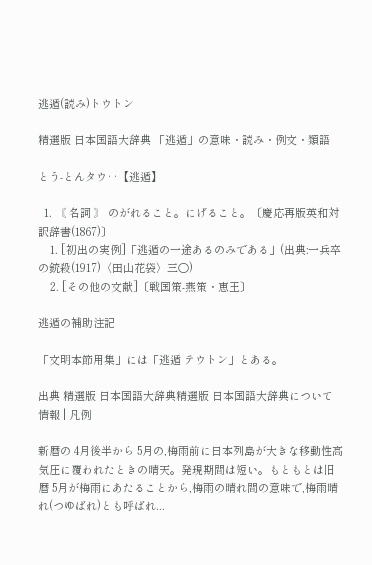逃遁(読み)トウトン

精選版 日本国語大辞典 「逃遁」の意味・読み・例文・類語

とう‐とんタウ‥【逃遁】

  1. 〘 名詞 〙 のがれること。にげること。〔慶応再版英和対訳辞書(1867)〕
    1. [初出の実例]「逃遁の一途あるのみである」(出典:一兵卒の銃殺(1917)〈田山花袋〉三〇)
    2. [その他の文献]〔戦国策‐燕策・恵王〕

逃遁の補助注記

「文明本節用集」には「逃遁 テウトン」とある。

出典 精選版 日本国語大辞典精選版 日本国語大辞典について 情報 | 凡例

新暦の 4月後半から 5月の,梅雨前に日本列島が大きな移動性高気圧に覆われたときの晴天。発現期間は短い。もともとは旧暦 5月が梅雨にあたることから,梅雨の晴れ間の意味で,梅雨晴れ(つゆばれ)とも呼ばれ...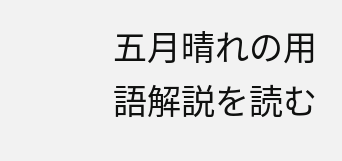五月晴れの用語解説を読む